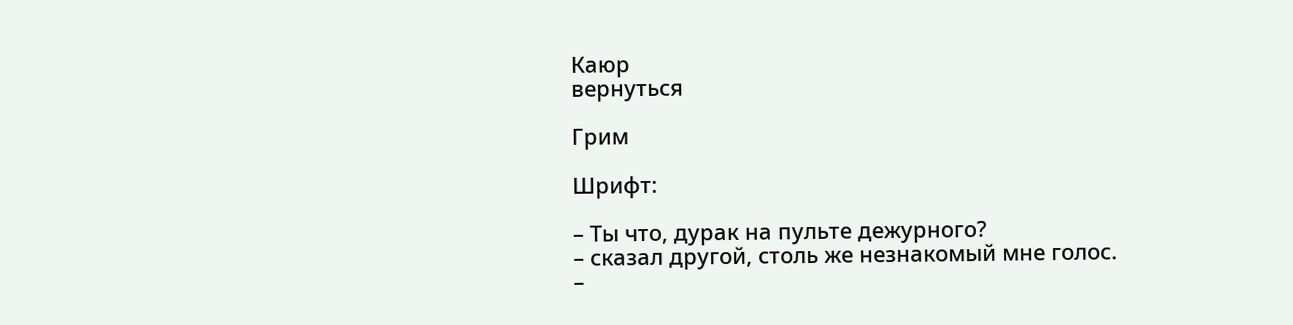Каюр
вернуться

Грим

Шрифт:

– Ты что, дурак на пульте дежурного?
– сказал другой, столь же незнакомый мне голос.
–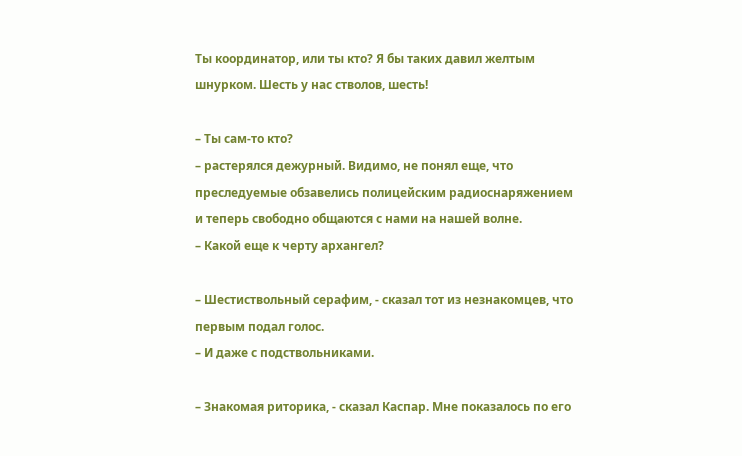Ты координатор, или ты кто? Я бы таких давил желтым шнурком. Шесть у нас стволов, шесть!

– Ты сам-то кто?
– растерялся дежурный. Видимо, не понял еще, что преследуемые обзавелись полицейским радиоснаряжением и теперь свободно общаются с нами на нашей волне.
– Какой еще к черту архангел?

– Шестиствольный серафим, - сказал тот из незнакомцев, что первым подал голос.
– И даже с подствольниками.

– Знакомая риторика, - сказал Каспар. Мне показалось по его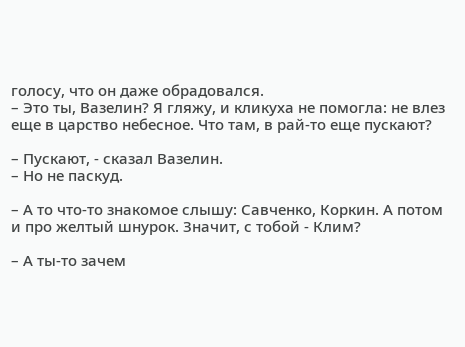голосу, что он даже обрадовался.
– Это ты, Вазелин? Я гляжу, и кликуха не помогла: не влез еще в царство небесное. Что там, в рай-то еще пускают?

– Пускают, - сказал Вазелин.
– Но не паскуд.

– А то что-то знакомое слышу: Савченко, Коркин. А потом и про желтый шнурок. Значит, с тобой - Клим?

– А ты-то зачем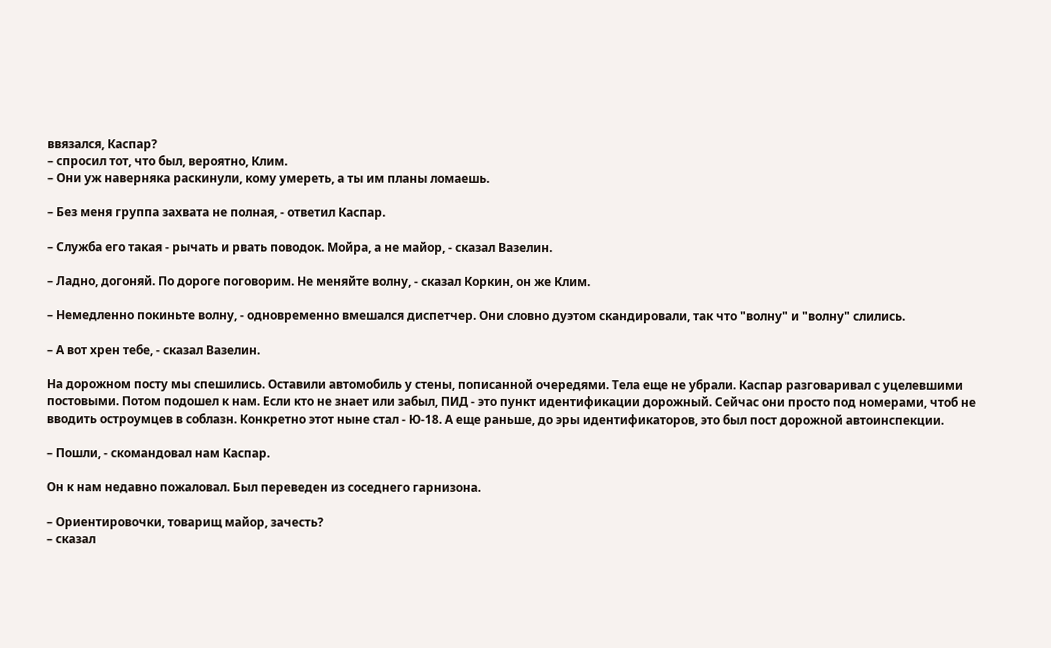ввязался, Каспар?
– спросил тот, что был, вероятно, Клим.
– Они уж наверняка раскинули, кому умереть, а ты им планы ломаешь.

– Без меня группа захвата не полная, - ответил Каспар.

– Служба его такая - рычать и рвать поводок. Мойра, а не майор, - сказал Вазелин.

– Ладно, догоняй. По дороге поговорим. Не меняйте волну, - сказал Коркин, он же Клим.

– Немедленно покиньте волну, - одновременно вмешался диспетчер. Они словно дуэтом скандировали, так что "волну" и "волну" слились.

– А вот хрен тебе, - сказал Вазелин.

На дорожном посту мы спешились. Оставили автомобиль у стены, пописанной очередями. Тела еще не убрали. Каспар разговаривал с уцелевшими постовыми. Потом подошел к нам. Если кто не знает или забыл, ПИД - это пункт идентификации дорожный. Сейчас они просто под номерами, чтоб не вводить остроумцев в соблазн. Конкретно этот ныне стал - Ю-18. А еще раньше, до эры идентификаторов, это был пост дорожной автоинспекции.

– Пошли, - скомандовал нам Каспар.

Он к нам недавно пожаловал. Был переведен из соседнего гарнизона.

– Ориентировочки, товарищ майор, зачесть?
– сказал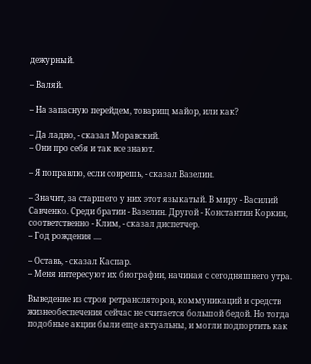дежурный.

– Валяй.

– На запасную перейдем, товарищ майор, или как?

– Да ладно, - сказал Моравский.
– Они про себя и так все знают.

– Я поправлю, если соврешь, - сказал Вазелин.

– Значит, за старшего у них этот языкатый. В миру - Василий Савченко. Среди братии - Вазелин. Другой - Константин Коркин, соответственно - Клим, - сказал диспетчер.
– Год рождения ....

– Оставь, - сказал Каспар.
– Меня интересуют их биографии, начиная с сегодняшнего утра.

Выведение из строя ретрансляторов, коммуникаций и средств жизнеобеспечения сейчас не считается большой бедой. Но тогда подобные акции были еще актуальны, и могли подпортить как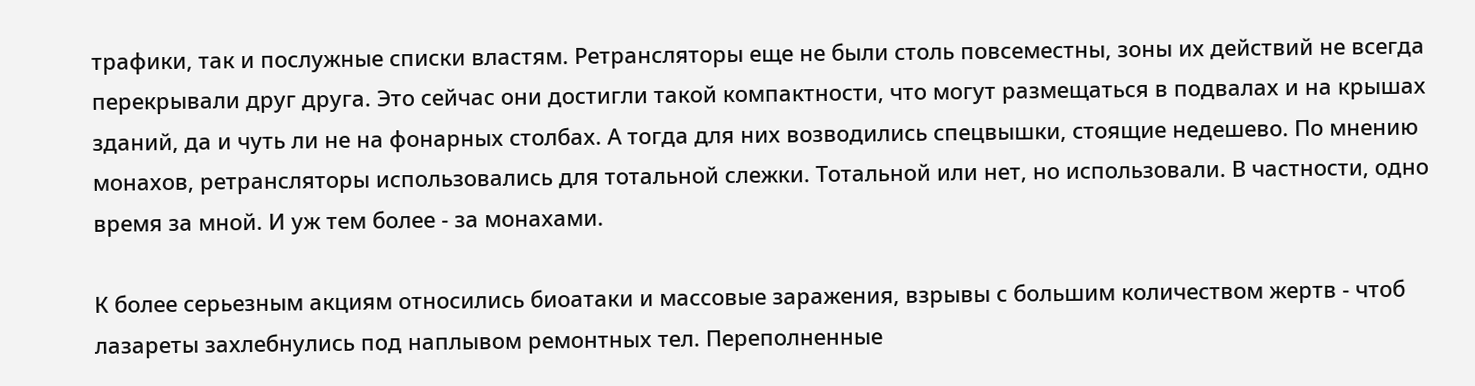трафики, так и послужные списки властям. Ретрансляторы еще не были столь повсеместны, зоны их действий не всегда перекрывали друг друга. Это сейчас они достигли такой компактности, что могут размещаться в подвалах и на крышах зданий, да и чуть ли не на фонарных столбах. А тогда для них возводились спецвышки, стоящие недешево. По мнению монахов, ретрансляторы использовались для тотальной слежки. Тотальной или нет, но использовали. В частности, одно время за мной. И уж тем более - за монахами.

К более серьезным акциям относились биоатаки и массовые заражения, взрывы с большим количеством жертв - чтоб лазареты захлебнулись под наплывом ремонтных тел. Переполненные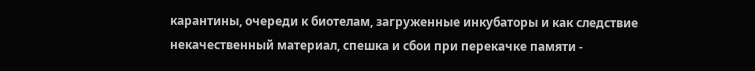карантины, очереди к биотелам, загруженные инкубаторы и как следствие некачественный материал, спешка и сбои при перекачке памяти -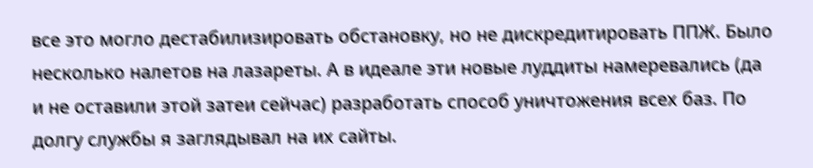все это могло дестабилизировать обстановку, но не дискредитировать ППЖ. Было несколько налетов на лазареты. А в идеале эти новые луддиты намеревались (да и не оставили этой затеи сейчас) разработать способ уничтожения всех баз. По долгу службы я заглядывал на их сайты.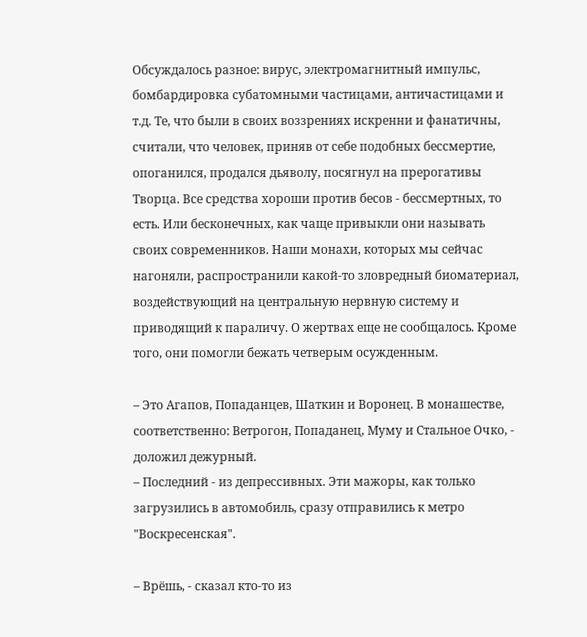Обсуждалось разное: вирус, электромагнитный импульс, бомбардировка субатомными частицами, античастицами и т.д. Те, что были в своих воззрениях искренни и фанатичны, считали, что человек, приняв от себе подобных бессмертие, опоганился, продался дьяволу, посягнул на прерогативы Творца. Все средства хороши против бесов - бессмертных, то есть. Или бесконечных, как чаще привыкли они называть своих современников. Наши монахи, которых мы сейчас нагоняли, распространили какой-то зловредный биоматериал, воздействующий на центральную нервную систему и приводящий к параличу. О жертвах еще не сообщалось. Кроме того, они помогли бежать четверым осужденным.

– Это Агапов, Попаданцев, Шаткин и Воронец. В монашестве, соответственно: Ветрогон, Попаданец, Муму и Стальное Очко, - доложил дежурный.
– Последний - из депрессивных. Эти мажоры, как только загрузились в автомобиль, сразу отправились к метро "Воскресенская".

– Врёшь, - сказал кто-то из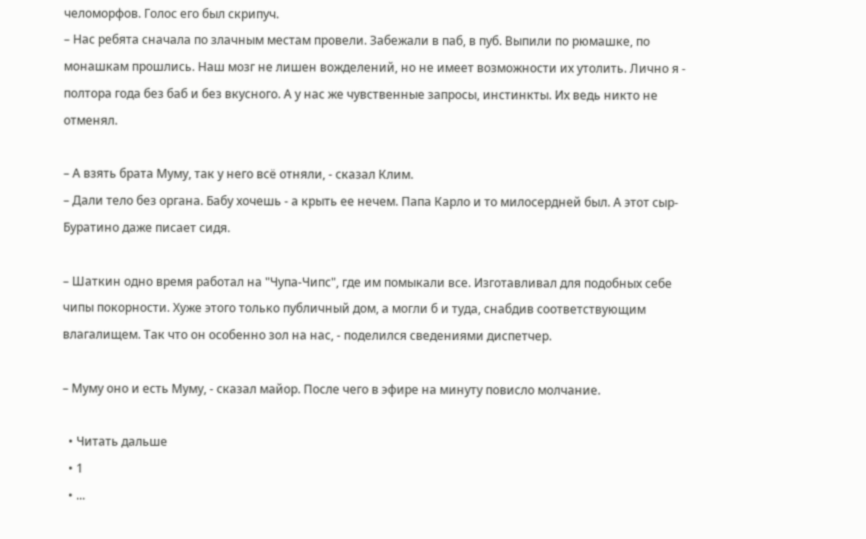челоморфов. Голос его был скрипуч.
– Нас ребята сначала по злачным местам провели. Забежали в паб, в пуб. Выпили по рюмашке, по монашкам прошлись. Наш мозг не лишен вожделений, но не имеет возможности их утолить. Лично я - полтора года без баб и без вкусного. А у нас же чувственные запросы, инстинкты. Их ведь никто не отменял.

– А взять брата Муму, так у него всё отняли, - сказал Клим.
– Дали тело без органа. Бабу хочешь - а крыть ее нечем. Папа Карло и то милосердней был. А этот сыр-Буратино даже писает сидя.

– Шаткин одно время работал на "Чупа-Чипс", где им помыкали все. Изготавливал для подобных себе чипы покорности. Хуже этого только публичный дом, а могли б и туда, снабдив соответствующим влагалищем. Так что он особенно зол на нас, - поделился сведениями диспетчер.

– Муму оно и есть Муму, - сказал майор. После чего в эфире на минуту повисло молчание.

  • Читать дальше
  • 1
  • ...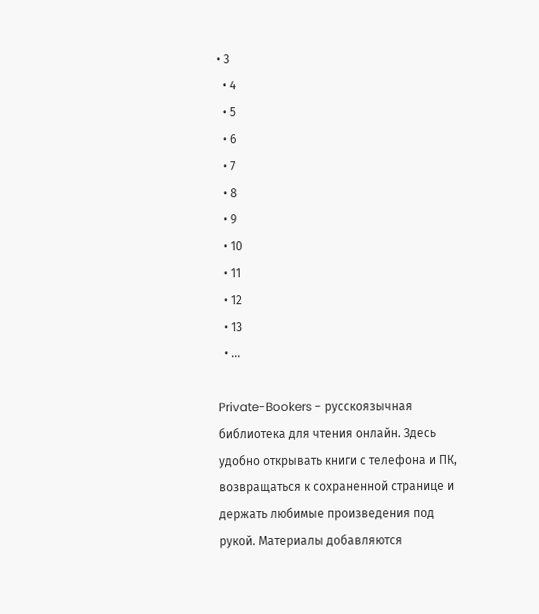• 3
  • 4
  • 5
  • 6
  • 7
  • 8
  • 9
  • 10
  • 11
  • 12
  • 13
  • ...

Private-Bookers - русскоязычная библиотека для чтения онлайн. Здесь удобно открывать книги с телефона и ПК, возвращаться к сохраненной странице и держать любимые произведения под рукой. Материалы добавляются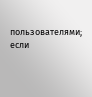пользователями; если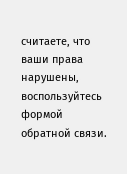считаете, что ваши права нарушены, воспользуйтесь формой обратной связи.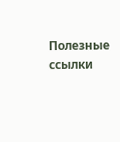Полезные ссылки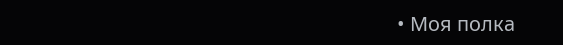• Моя полка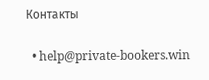Контакты

  • help@private-bookers.win